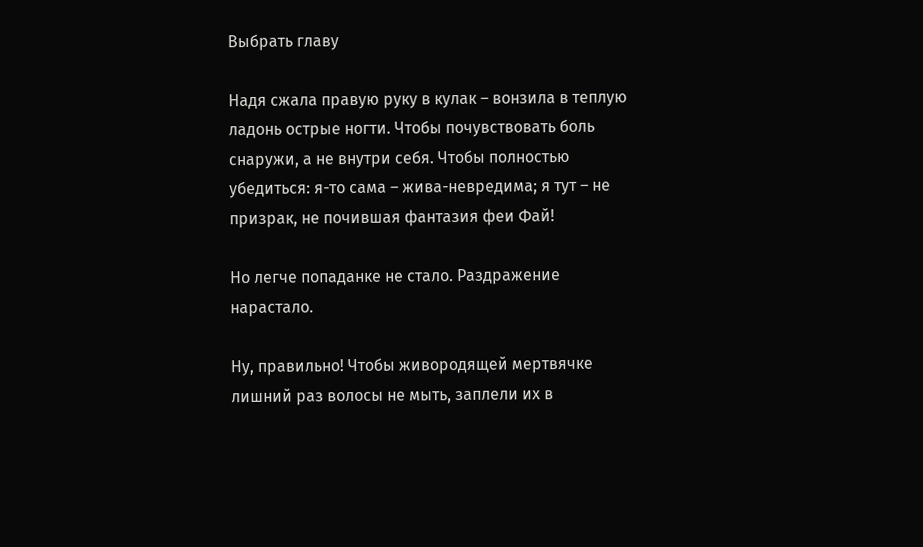Выбрать главу

Надя сжала правую руку в кулак – вонзила в теплую ладонь острые ногти. Чтобы почувствовать боль снаружи, а не внутри себя. Чтобы полностью убедиться: я-то сама – жива-невредима; я тут – не призрак, не почившая фантазия феи Фай!

Но легче попаданке не стало. Раздражение нарастало.

Ну, правильно! Чтобы живородящей мертвячке лишний раз волосы не мыть, заплели их в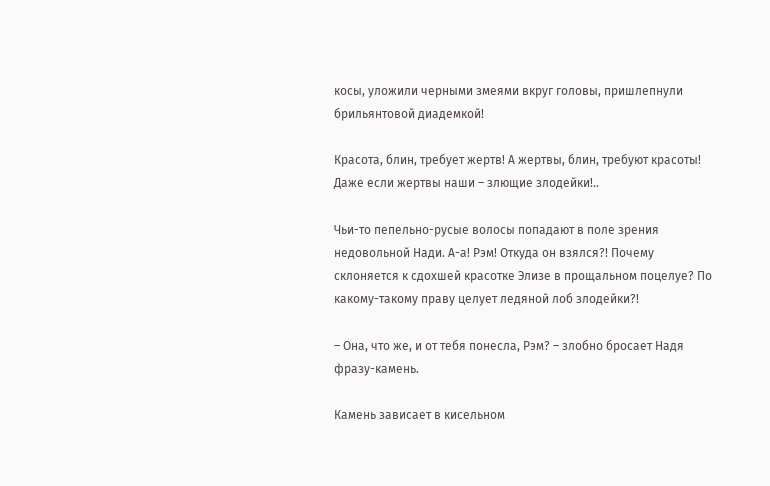косы, уложили черными змеями вкруг головы, пришлепнули брильянтовой диадемкой!

Красота, блин, требует жертв! А жертвы, блин, требуют красоты! Даже если жертвы наши – злющие злодейки!..

Чьи-то пепельно-русые волосы попадают в поле зрения недовольной Нади. А-а! Рэм! Откуда он взялся?! Почему склоняется к сдохшей красотке Элизе в прощальном поцелуе? По какому-такому праву целует ледяной лоб злодейки?!

– Она, что же, и от тебя понесла, Рэм? – злобно бросает Надя фразу-камень.

Камень зависает в кисельном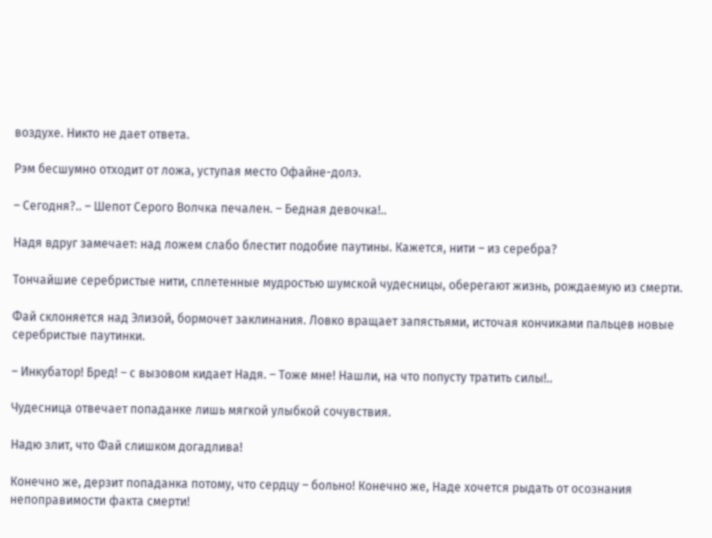воздухе. Никто не дает ответа.

Рэм бесшумно отходит от ложа, уступая место Офайне-долэ.

– Сегодня?.. – Шепот Серого Волчка печален. – Бедная девочка!..

Надя вдруг замечает: над ложем слабо блестит подобие паутины. Кажется, нити – из серебра?

Тончайшие серебристые нити, сплетенные мудростью шумской чудесницы, оберегают жизнь, рождаемую из смерти.

Фай склоняется над Элизой, бормочет заклинания. Ловко вращает запястьями, источая кончиками пальцев новые серебристые паутинки.

– Инкубатор! Бред! – с вызовом кидает Надя. – Тоже мне! Нашли, на что попусту тратить силы!..

Чудесница отвечает попаданке лишь мягкой улыбкой сочувствия.

Надю злит, что Фай слишком догадлива!

Конечно же, дерзит попаданка потому, что сердцу – больно! Конечно же, Наде хочется рыдать от осознания непоправимости факта смерти!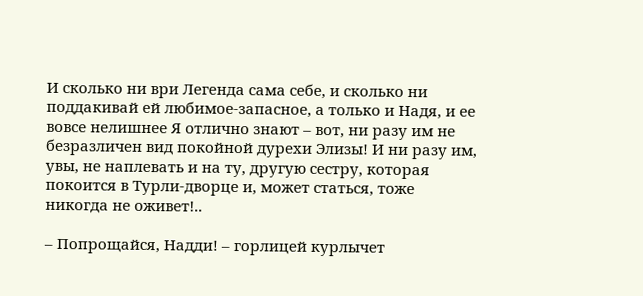И сколько ни ври Легенда сама себе, и сколько ни поддакивай ей любимое-запасное, а только и Надя, и ее вовсе нелишнее Я отлично знают – вот, ни разу им не безразличен вид покойной дурехи Элизы! И ни разу им, увы, не наплевать и на ту, другую сестру, которая покоится в Турли-дворце и, может статься, тоже никогда не оживет!..

– Попрощайся, Надди! – горлицей курлычет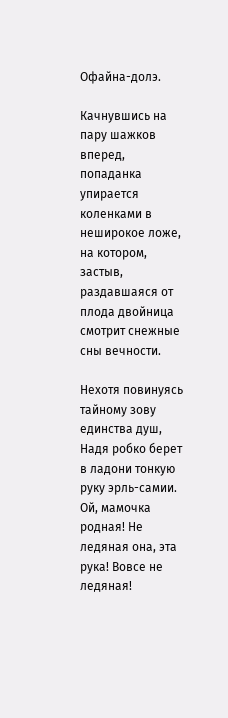Офайна-долэ.

Качнувшись на пару шажков вперед, попаданка упирается коленками в неширокое ложе, на котором, застыв, раздавшаяся от плода двойница смотрит снежные сны вечности.

Нехотя повинуясь тайному зову единства душ, Надя робко берет в ладони тонкую руку эрль-самии. Ой, мамочка родная! Не ледяная она, эта рука! Вовсе не ледяная!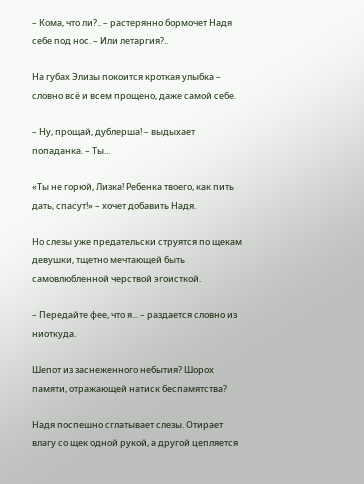– Кома, что ли?.. – растерянно бормочет Надя себе под нос. – Или летаргия?..

На губах Элизы покоится кроткая улыбка – словно всё и всем прощено, даже самой себе.

– Ну, прощай, дублерша! – выдыхает попаданка. – Ты...

«Ты не горюй, Лизка! Ребенка твоего, как пить дать, спасут!» – хочет добавить Надя.

Но слезы уже предательски струятся по щекам девушки, тщетно мечтающей быть самовлюбленной черствой эгоисткой.

– Передайте фее, что я... – раздается словно из ниоткуда.

Шепот из заснеженного небытия? Шорох памяти, отражающей натиск беспамятства?

Надя поспешно сглатывает слезы. Отирает влагу со щек одной рукой, а другой цепляется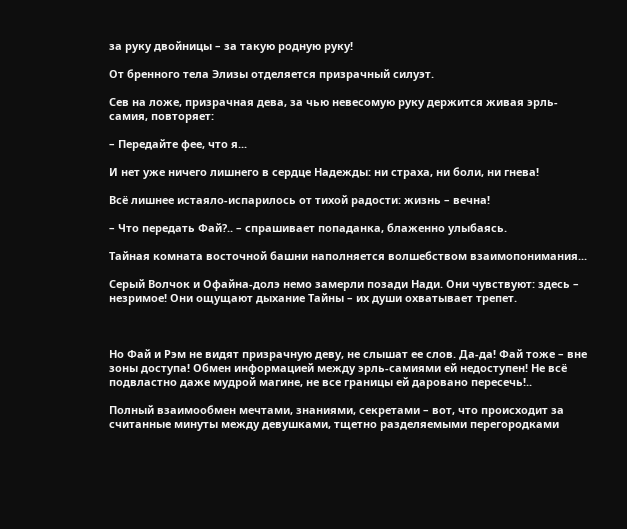за руку двойницы – за такую родную руку!

От бренного тела Элизы отделяется призрачный силуэт.

Сев на ложе, призрачная дева, за чью невесомую руку держится живая эрль-самия, повторяет:

– Передайте фее, что я...

И нет уже ничего лишнего в сердце Надежды: ни страха, ни боли, ни гнева!

Всё лишнее истаяло-испарилось от тихой радости: жизнь – вечна!

– Что передать Фай?.. – спрашивает попаданка, блаженно улыбаясь.

Тайная комната восточной башни наполняется волшебством взаимопонимания...

Серый Волчок и Офайна-долэ немо замерли позади Нади. Они чувствуют: здесь – незримое! Они ощущают дыхание Тайны – их души охватывает трепет.



Но Фай и Рэм не видят призрачную деву, не слышат ее слов. Да-да! Фай тоже – вне зоны доступа! Обмен информацией между эрль-самиями ей недоступен! Не всё подвластно даже мудрой магине, не все границы ей даровано пересечь!..

Полный взаимообмен мечтами, знаниями, секретами – вот, что происходит за считанные минуты между девушками, тщетно разделяемыми перегородками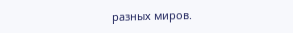разных миров.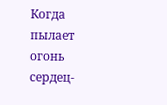Когда пылает огонь сердец-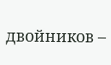двойников –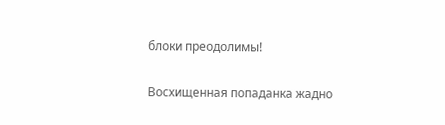блоки преодолимы!

Восхищенная попаданка жадно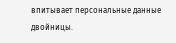впитывает персональные данные двойницы.